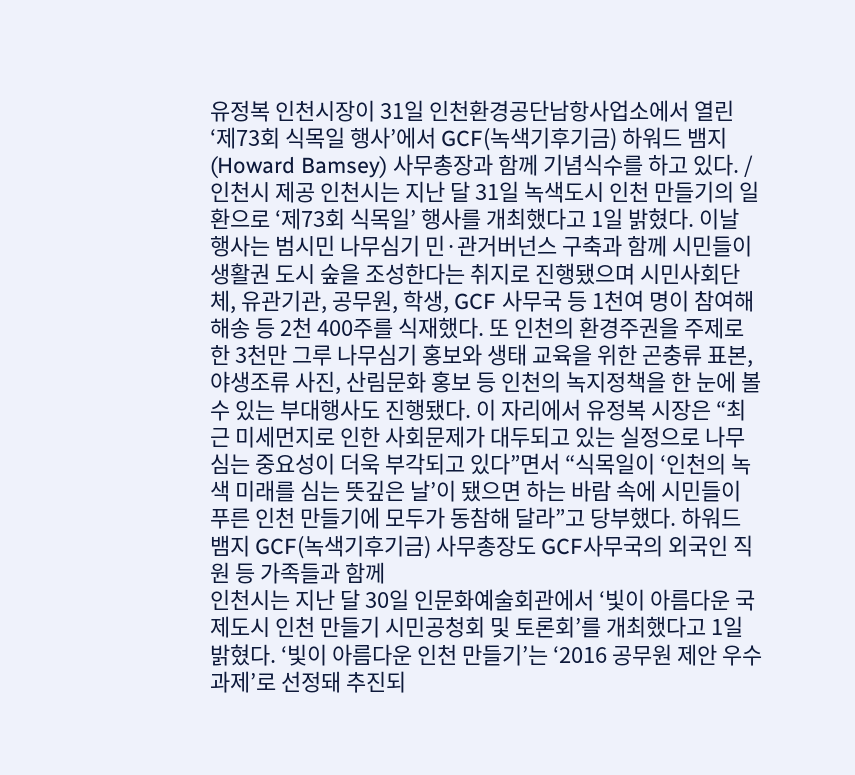유정복 인천시장이 31일 인천환경공단남항사업소에서 열린 ‘제73회 식목일 행사’에서 GCF(녹색기후기금) 하워드 뱀지(Howard Bamsey) 사무총장과 함께 기념식수를 하고 있다. /인천시 제공 인천시는 지난 달 31일 녹색도시 인천 만들기의 일환으로 ‘제73회 식목일’ 행사를 개최했다고 1일 밝혔다. 이날 행사는 범시민 나무심기 민·관거버넌스 구축과 함께 시민들이 생활권 도시 숲을 조성한다는 취지로 진행됐으며 시민사회단체, 유관기관, 공무원, 학생, GCF 사무국 등 1천여 명이 참여해 해송 등 2천 400주를 식재했다. 또 인천의 환경주권을 주제로 한 3천만 그루 나무심기 홍보와 생태 교육을 위한 곤충류 표본, 야생조류 사진, 산림문화 홍보 등 인천의 녹지정책을 한 눈에 볼 수 있는 부대행사도 진행됐다. 이 자리에서 유정복 시장은 “최근 미세먼지로 인한 사회문제가 대두되고 있는 실정으로 나무심는 중요성이 더욱 부각되고 있다”면서 “식목일이 ‘인천의 녹색 미래를 심는 뜻깊은 날’이 됐으면 하는 바람 속에 시민들이 푸른 인천 만들기에 모두가 동참해 달라”고 당부했다. 하워드 뱀지 GCF(녹색기후기금) 사무총장도 GCF사무국의 외국인 직원 등 가족들과 함께
인천시는 지난 달 30일 인문화예술회관에서 ‘빛이 아름다운 국제도시 인천 만들기 시민공청회 및 토론회’를 개최했다고 1일 밝혔다. ‘빛이 아름다운 인천 만들기’는 ‘2016 공무원 제안 우수과제’로 선정돼 추진되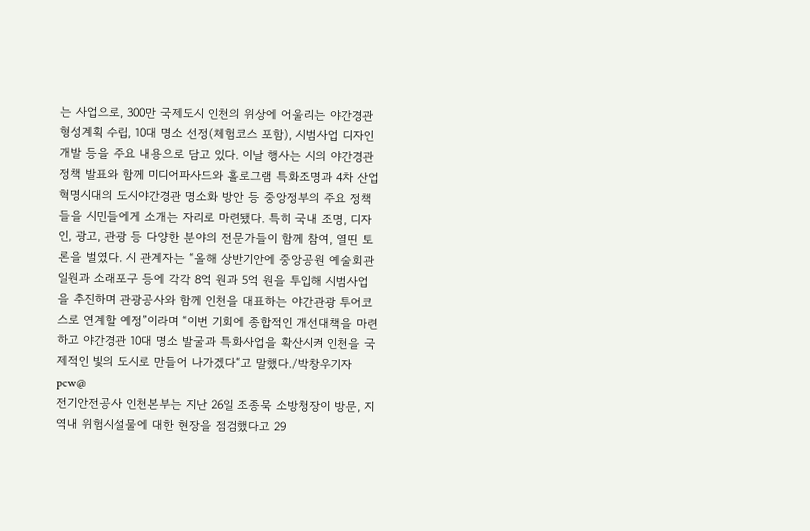는 사업으로, 300만 국제도시 인천의 위상에 어울리는 야간경관 형성계획 수립, 10대 명소 선정(체험코스 포함), 시범사업 디자인개발 등을 주요 내용으로 담고 있다. 이날 행사는 시의 야간경관 정책 발표와 함께 미디어파사드와 홀로그램 특화조명과 4차 산업혁명시대의 도시야간경관 명소화 방안 등 중앙정부의 주요 정책들을 시민들에게 소개는 자리로 마련됐다. 특히 국내 조명, 디자인, 광고, 관광 등 다양한 분야의 전문가들이 함께 참여, 열띤 토론을 벌였다. 시 관계자는 “올해 상반기안에 중앙공원 예술회관일원과 소래포구 등에 각각 8억 원과 5억 원을 투입해 시범사업을 추진하며 관광공사와 함께 인천을 대표하는 야간관광 투어코스로 연계할 예정”이라며 “이번 기회에 종합적인 개선대책을 마련하고 야간경관 10대 명소 발굴과 특화사업을 확산시켜 인천을 국제적인 빛의 도시로 만들어 나가겠다“고 말했다./박창우기자 pcw@
전기안전공사 인천본부는 지난 26일 조종묵 소방청장이 방문, 지역내 위험시설물에 대한 현장을 점검했다고 29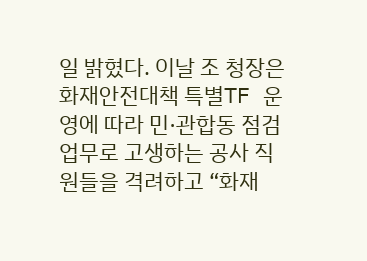일 밝혔다. 이날 조 청장은 화재안전대책 특별TF 운영에 따라 민·관합동 점검업무로 고생하는 공사 직원들을 격려하고 “화재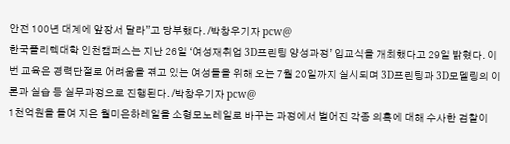안전 100년 대계에 앞장서 달라”고 당부했다. /박창우기자 pcw@
한국폴리텍대학 인천캠퍼스는 지난 26일 ‘여성재취업 3D프린팅 양성과정’ 입교식을 개최했다고 29일 밝혔다. 이번 교육은 경력단절로 어려움을 겪고 있는 여성들을 위해 오는 7월 20일까지 실시되며 3D프린팅과 3D모델링의 이론과 실습 등 실무과정으로 진행된다. /박창우기자 pcw@
1천억원을 들여 지은 월미은하레일을 소형모노레일로 바꾸는 과정에서 벌어진 각종 의혹에 대해 수사한 검찰이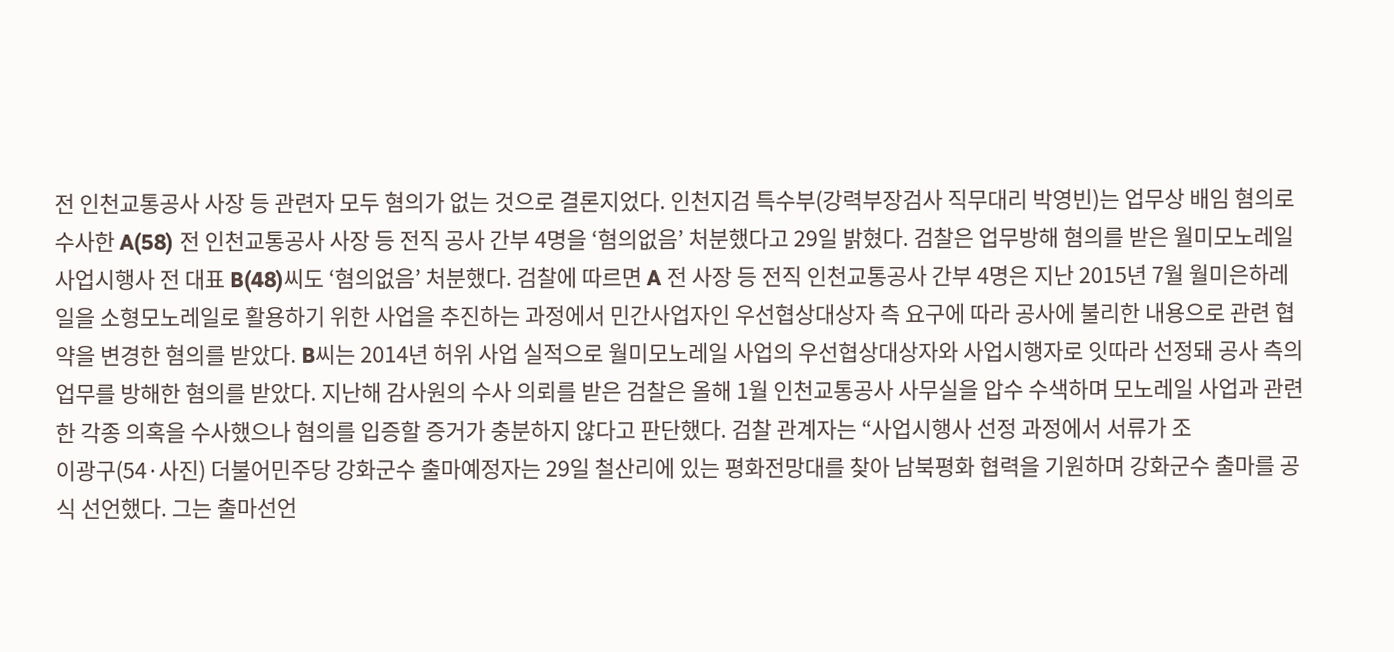전 인천교통공사 사장 등 관련자 모두 혐의가 없는 것으로 결론지었다. 인천지검 특수부(강력부장검사 직무대리 박영빈)는 업무상 배임 혐의로 수사한 A(58) 전 인천교통공사 사장 등 전직 공사 간부 4명을 ‘혐의없음’ 처분했다고 29일 밝혔다. 검찰은 업무방해 혐의를 받은 월미모노레일 사업시행사 전 대표 B(48)씨도 ‘혐의없음’ 처분했다. 검찰에 따르면 A 전 사장 등 전직 인천교통공사 간부 4명은 지난 2015년 7월 월미은하레일을 소형모노레일로 활용하기 위한 사업을 추진하는 과정에서 민간사업자인 우선협상대상자 측 요구에 따라 공사에 불리한 내용으로 관련 협약을 변경한 혐의를 받았다. B씨는 2014년 허위 사업 실적으로 월미모노레일 사업의 우선협상대상자와 사업시행자로 잇따라 선정돼 공사 측의 업무를 방해한 혐의를 받았다. 지난해 감사원의 수사 의뢰를 받은 검찰은 올해 1월 인천교통공사 사무실을 압수 수색하며 모노레일 사업과 관련한 각종 의혹을 수사했으나 혐의를 입증할 증거가 충분하지 않다고 판단했다. 검찰 관계자는 “사업시행사 선정 과정에서 서류가 조
이광구(54·사진) 더불어민주당 강화군수 출마예정자는 29일 철산리에 있는 평화전망대를 찾아 남북평화 협력을 기원하며 강화군수 출마를 공식 선언했다. 그는 출마선언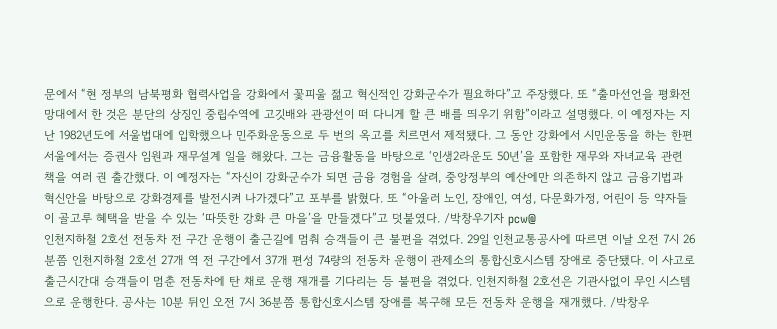문에서 “현 정부의 남북평화 협력사업을 강화에서 꽃피울 젊고 혁신적인 강화군수가 필요하다”고 주장했다. 또 “출마선언을 평화전망대에서 한 것은 분단의 상징인 중립수역에 고깃배와 관광선이 떠 다니게 할 큰 배를 띄우기 위함”이라고 설명했다. 이 예정자는 지난 1982년도에 서울법대에 입학했으나 민주화운동으로 두 번의 옥고를 치르면서 제적됐다. 그 동안 강화에서 시민운동을 하는 한편 서울에서는 증권사 임원과 재무설계 일을 해왔다. 그는 금융활동을 바탕으로 ‘인생2라운도 50년’을 포함한 재무와 자녀교육 관련 책을 여러 권 출간했다. 이 예정자는 “자신이 강화군수가 되면 금융 경험을 살려, 중앙정부의 예산에만 의존하지 않고 금융기법과 혁신안을 바탕으로 강화경제를 발전시켜 나가겠다”고 포부를 밝혔다. 또 “아울러 노인, 장애인, 여성, 다문화가정, 어린이 등 약자들이 골고루 혜택을 받을 수 있는 ‘따뜻한 강화 큰 마을’을 만들겠다”고 덧붙였다. /박창우기자 pcw@
인천지하철 2호선 전동차 전 구간 운행이 출근길에 멈춰 승객들이 큰 불편을 겪었다. 29일 인천교통공사에 따르면 이날 오전 7시 26분쯤 인천지하철 2호선 27개 역 전 구간에서 37개 편성 74량의 전동차 운행이 관제소의 통합신호시스템 장애로 중단됐다. 이 사고로 출근시간대 승객들이 멈춘 전동차에 탄 채로 운행 재개를 기다리는 등 불편을 겪었다. 인천지하철 2호선은 기관사없이 무인 시스템으로 운행한다. 공사는 10분 뒤인 오전 7시 36분쯤 통합신호시스템 장애를 복구해 모든 전동차 운행을 재개했다. /박창우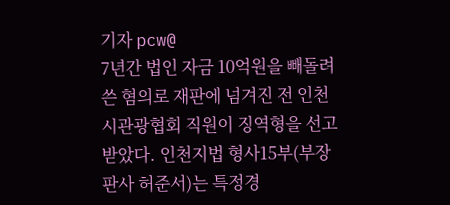기자 pcw@
7년간 법인 자금 10억원을 빼돌려 쓴 혐의로 재판에 넘겨진 전 인천시관광협회 직원이 징역형을 선고받았다. 인천지법 형사15부(부장판사 허준서)는 특정경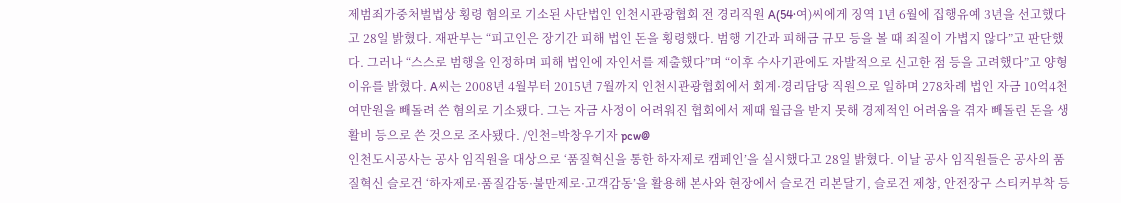제범죄가중처벌법상 횡령 혐의로 기소된 사단법인 인천시관광협회 전 경리직원 A(54·여)씨에게 징역 1년 6월에 집행유예 3년을 선고했다고 28일 밝혔다. 재판부는 “피고인은 장기간 피해 법인 돈을 횡령했다. 범행 기간과 피해금 규모 등을 볼 때 죄질이 가볍지 않다”고 판단했다. 그러나 “스스로 범행을 인정하며 피해 법인에 자인서를 제출했다”며 “이후 수사기관에도 자발적으로 신고한 점 등을 고려했다”고 양형 이유를 밝혔다. A씨는 2008년 4월부터 2015년 7월까지 인천시관광협회에서 회계·경리담당 직원으로 일하며 278차례 법인 자금 10억4천여만원을 빼돌려 쓴 혐의로 기소됐다. 그는 자금 사정이 어려워진 협회에서 제때 월급을 받지 못해 경제적인 어려움을 겪자 빼돌린 돈을 생활비 등으로 쓴 것으로 조사됐다. /인천=박창우기자 pcw@
인천도시공사는 공사 임직원을 대상으로 ‘품질혁신을 통한 하자제로 캠페인’을 실시했다고 28일 밝혔다. 이날 공사 임직원들은 공사의 품질혁신 슬로건 ‘하자제로·품질감동·불만제로·고객감동’을 활용해 본사와 현장에서 슬로건 리본달기, 슬로건 제창, 안전장구 스티커부착 등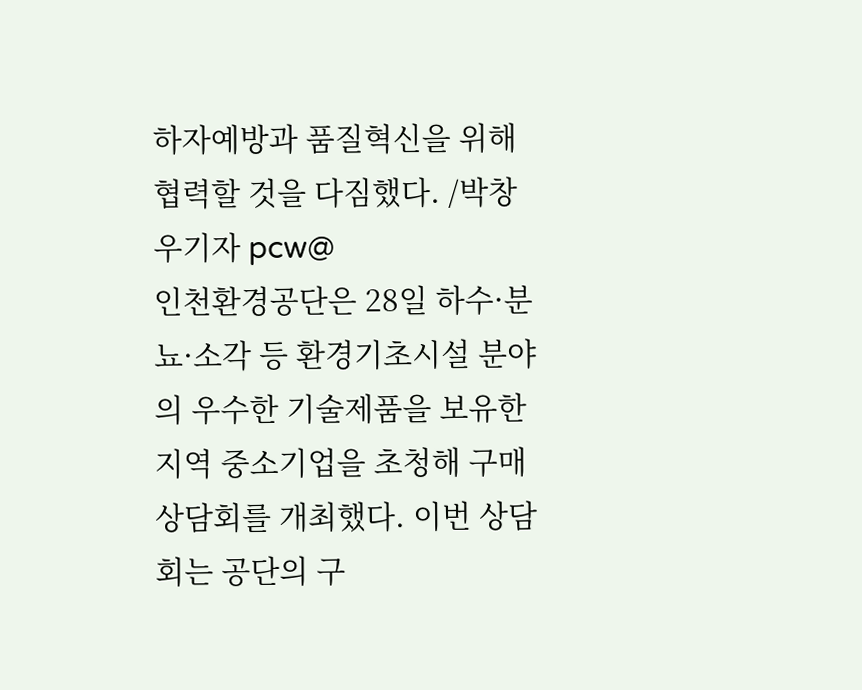하자예방과 품질혁신을 위해 협력할 것을 다짐했다. /박창우기자 pcw@
인천환경공단은 28일 하수·분뇨·소각 등 환경기초시설 분야의 우수한 기술제품을 보유한 지역 중소기업을 초청해 구매상담회를 개최했다. 이번 상담회는 공단의 구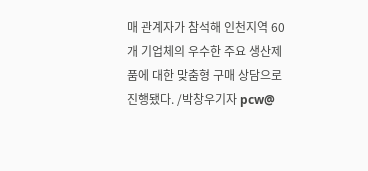매 관계자가 참석해 인천지역 60개 기업체의 우수한 주요 생산제품에 대한 맞춤형 구매 상담으로 진행됐다. /박창우기자 pcw@